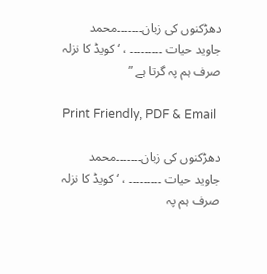دھڑکنوں کی زبان۔۔۔۔۔۔۔محمد جاوید حیات ۔۔۔۔۔۔۔۔۔ ، ‘ کویڈ کا نزلہ صرف ہم پہ گرتا ہے ”

Print Friendly, PDF & Email

دھڑکنوں کی زبان۔۔۔۔۔۔۔محمد جاوید حیات ۔۔۔۔۔۔۔۔۔ ، ‘ کویڈ کا نزلہ صرف ہم پہ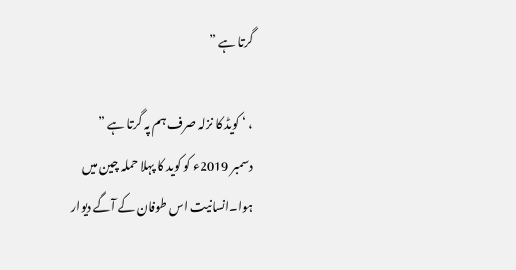گرتا ہے ”

، ‘ کویڈ کا نزلہ صرف ہم پہ گرتا ہے ”
دسمبر 2019ء کو کوید کا پہلا حملہ چین میں ہوا۔انسانیت اس طوفان کے آگے دیوار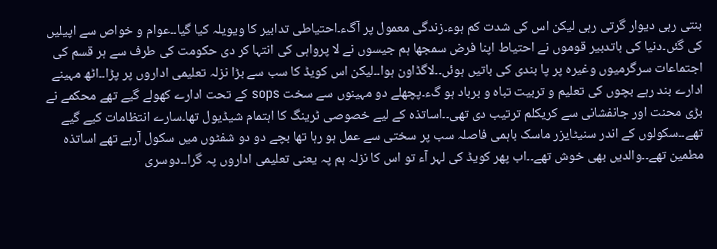بنتی رہی دیوار گرتی رہی لیکن اس کی شدت کم ہوء۔زندگی معمول پر آگء۔احتیاطی تدابیر کا ویویلہ کیا گیا۔۔عوام و خواص سے اپیلیں کی گئں۔دنیا کی باتدبیر قوموں نے احتیاط اپنا فرض سمجھا ہم جیسوں نے لا پرواہی کی انتہا کر دی حکومت کی طرف سے ہر قسم کی اجتماعات سرگرمیوں وغیرہ پر پا بندی کی باتیں ہوئں۔۔لاگڈاون ہوا۔۔لیکن اس کویڈ کا سب سے بڑا نزلہ تعلیمی اداروں پر پڑا۔۔اٹھ مہینے ادارے بند رہے بچوں کی تعلیم و تربیت تباہ و برباد ہو گء۔پچھلے دو مہینوں سے سخت sops کے تحت ادارے کھولے گیے تھے محکمے نے بڑی محنت اور جانفشانی سے کریکلم ترتیب دی تھی۔۔اساتذہ کے لیے خصوصی ٹرینگ کا اہتمام شیڈیول تھا۔سارے انتظامات کیے گیے تھے۔۔سکولوں کے اندر سنیٹایزر ماسک باہمی فاصلہ سب پر سختی سے عمل ہو رہا تھا بچے دو دو شفٹوں میں سکول آرہے تھے اساتذہ مطمین تھے۔۔والدیں بھی خوش تھے۔۔اب پھر کویڈ کی لہر آء تو اس کا نزلہ ہم پہ یعنی تعلیمی اداروں پہ گرا۔۔دوسری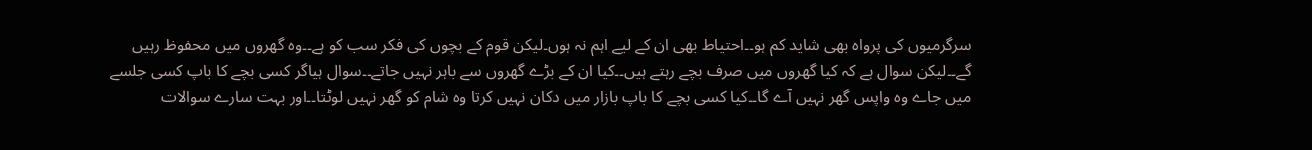سرگرمیوں کی پرواہ بھی شاید کم ہو۔۔احتیاط بھی ان کے لیے اہم نہ ہوں۔لیکن قوم کے بچوں کی فکر سب کو ہے۔۔وہ گھروں میں محفوظ رہیں گے۔۔لیکن سوال ہے کہ کیا گھروں میں صرف بچے رہتے ہیں۔۔کیا ان کے بڑے گھروں سے باہر نہیں جاتے۔۔سوال ہیاگر کسی بچے کا باپ کسی جلسے میں جاے وہ واپس گھر نہیں آے گا۔۔کیا کسی بچے کا باپ بازار میں دکان نہیں کرتا وہ شام کو گھر نہیں لوٹتا۔۔اور بہت سارے سوالات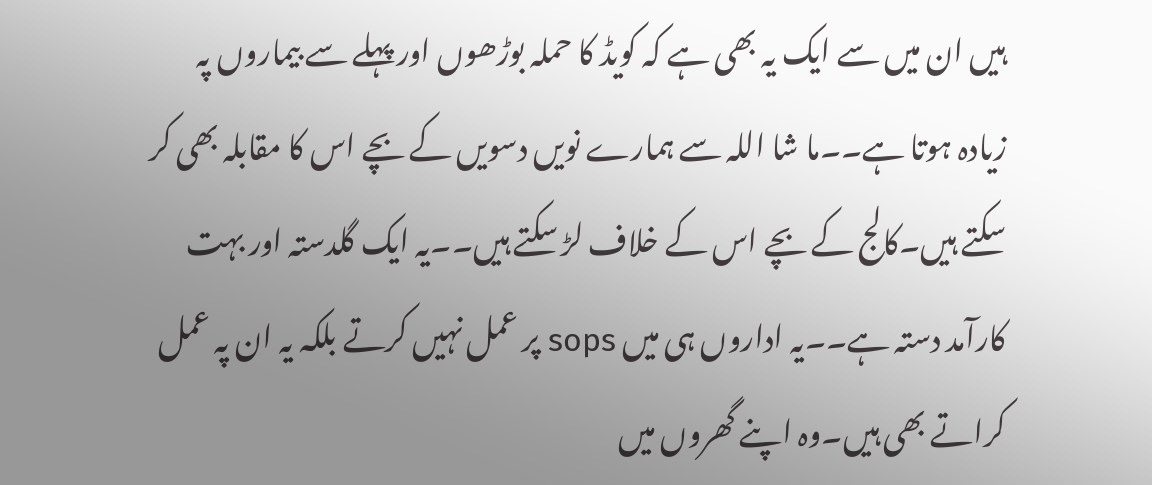ہیں ان میں سے ایک یہ بھی ہے کہ کویڈ کا حملہ بوڑھوں اور پہلے سے بیماروں پہ زیادہ ہوتا ہے۔۔ما شا اللہ سے ہمارے نویں دسویں کے بچے اس کا مقابلہ بھی کر سکتے ہیں۔کالج کے بچے اس کے خلاف لڑ سکتے ہیں۔۔یہ ایک گلدستہ اور بہت کارآمد دستہ ہے۔۔یہ اداروں ہی میں sops پر عمل نہیں کرتے بلکہ یہ ان پہ عمل کراتے بھی ہیں۔وہ اپنے گھروں میں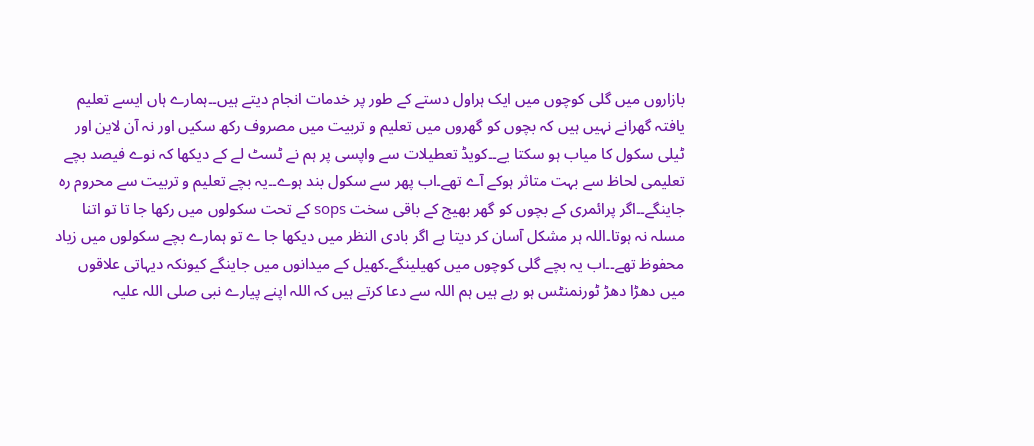بازاروں میں گلی کوچوں میں ایک ہراول دستے کے طور پر خدمات انجام دیتے ہیں۔۔ہمارے ہاں ایسے تعلیم یافتہ گھرانے نہیں ہیں کہ بچوں کو گھروں میں تعلیم و تربیت میں مصروف رکھ سکیں اور نہ آن لاین اور ٹیلی سکول کا میاب ہو سکتا یے۔۔کویڈ تعطیلات سے واپسی پر ہم نے ٹسٹ لے کے دیکھا کہ نوے فیصد بچے تعلیمی لحاظ سے بہت متاثر ہوکے آے تھے۔اب پھر سے سکول بند ہوے۔۔یہ بچے تعلیم و تربیت سے محروم رہ جاینگے۔۔اگر پرائمری کے بچوں کو گھر بھیج کے باقی سخت sops کے تحت سکولوں میں رکھا جا تا تو اتنا مسلہ نہ ہوتا۔اللہ ہر مشکل آسان کر دیتا ہے اگر بادی النظر میں دیکھا جا ے تو ہمارے بچے سکولوں میں زیاد محفوظ تھے۔۔اب یہ بچے گلی کوچوں میں کھیلینگے۔کھیل کے میدانوں میں جاینگے کیونکہ دیہاتی علاقوں میں دھڑا دھڑ ٹورنمنٹس ہو رہے ہیں ہم اللہ سے دعا کرتے ہیں کہ اللہ اپنے پیارے نبی صلی اللہ علیہ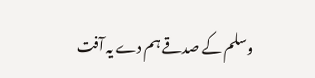وسلم کے صدقے ہم دے یہ آفت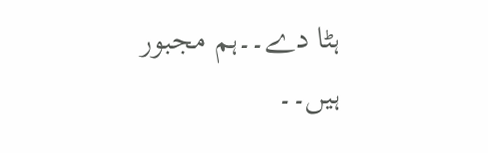ہٹا دے۔۔ہم مجبور ہیں۔۔